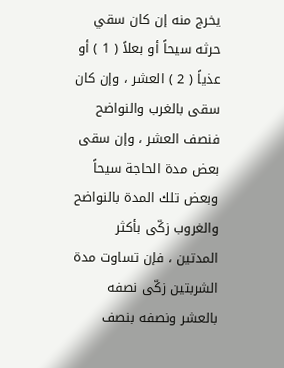يخرج منه إن كان سقي حرثه سيحاً أو بعلاً ( 1 ) أو عذياً ( 2 ) العشر ، وإن كان سقى بالغرب والنواضح فنصف العشر ، وإن سقى بعض مدة الحاجة سيحاً وبعض تلك المدة بالنواضح والغروب زكّى بأكثر المدتين ، فإن تساوت مدة الشربتين زكّى نصفه بالعشر ونصفه بنصف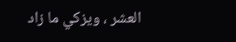العشر ، ويزكي ما زاد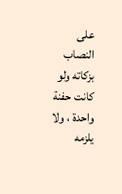على النصاب بزكاته ولو كانت حفنة واحدة ، ولا يلزمه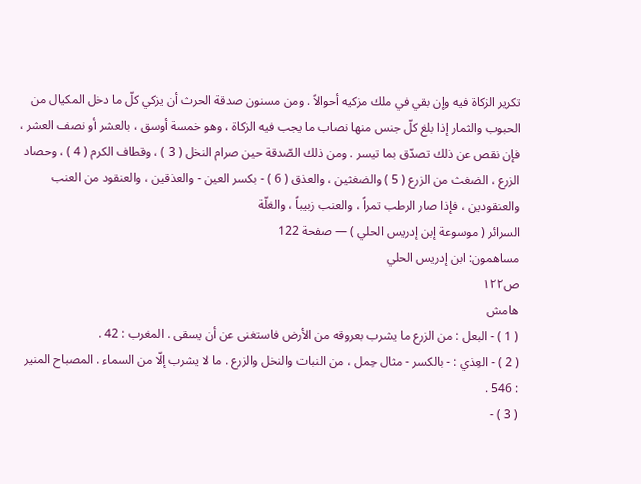تكرير الزكاة فيه وإن بقي في ملك مزكيه أحوالاً . ومن مسنون صدقة الحرث أن يزكي كلّ ما دخل المكيال من الحبوب والثمار إذا بلغ كلّ جنس منها نصاب ما يجب فيه الزكاة ، وهو خمسة أوسق ، بالعشر أو نصف العشر ، فإن نقص عن ذلك تصدّق بما تيسر . ومن ذلك الصّدقة حين صرام النخل ( 3 ) ، وقطاف الكرم ( 4 ) ، وحصاد الزرع ، الضغث من الزرع ( 5 ) والضغثين ، والعذق ( 6 ) - بكسر العين - والعذقين ، والعنقود من العنب والعنقودين ، فإذا صار الرطب تمراً ، والعنب زبيباً ، والغلّة
السرائر ( موسوعة إبن إدريس الحلي ) — صفحة 122
مساهمون: ابن إدريس الحلي
ص١٢٢
هامش
( 1 ) - البعل : من الزرع ما يشرب بعروقه من الأرض فاستغنى عن أن يسقى . المغرب : 42 .
( 2 ) - العِذي : - بالكسر - مثال حِمل ، من النبات والنخل والزرع . ما لا يشرب إلّا من السماء . المصباح المنير : 546 .
( 3 ) -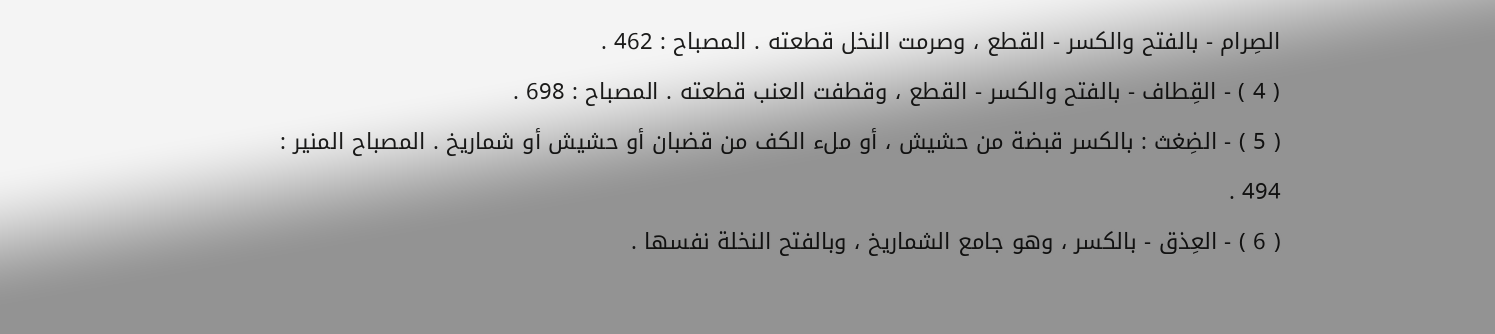الصِرام - بالفتح والكسر - القطع ، وصرمت النخل قطعته . المصباح : 462 .
( 4 ) - القِطاف - بالفتح والكسر - القطع ، وقطفت العنب قطعته . المصباح : 698 .
( 5 ) - الضِغث : بالكسر قبضة من حشيش ، أو ملء الكف من قضبان أو حشيش أو شماريخ . المصباح المنير : 494 .
( 6 ) - العِذق - بالكسر ، وهو جامع الشماريخ ، وبالفتح النخلة نفسها .